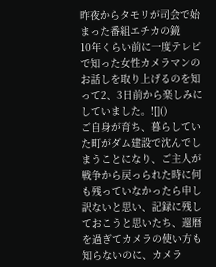昨夜からタモリが司会で始まった番組エチカの鏡
10年くらい前に一度テレビで知った女性カメラマンのお話しを取り上げるのを知って2、3日前から楽しみにしていました。![]()
ご自身が育ち、暮らしていた町がダム建設で沈んでしまうことになり、ご主人が戦争から戻っられた時に何も残っていなかったら申し訳ないと思い、記録に残しておこうと思いたち、還暦を過ぎてカメラの使い方も知らないのに、カメラ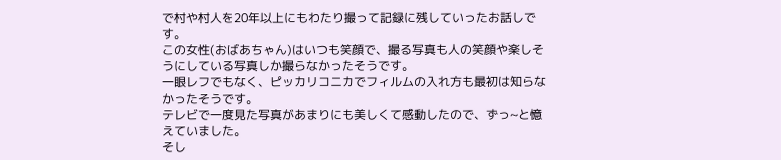で村や村人を20年以上にもわたり撮って記録に残していったお話しです。
この女性(おばあちゃん)はいつも笑顔で、撮る写真も人の笑顔や楽しそうにしている写真しか撮らなかったそうです。
一眼レフでもなく、ピッカリコニカでフィルムの入れ方も最初は知らなかったそうです。
テレビで一度見た写真があまりにも美しくて感動したので、ずっ~と憶えていました。
そし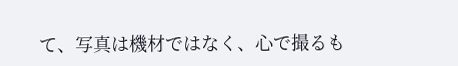て、写真は機材ではなく、心で撮るも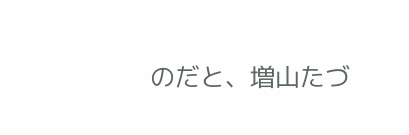のだと、増山たづ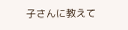子さんに教えて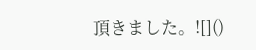頂きました。![]()